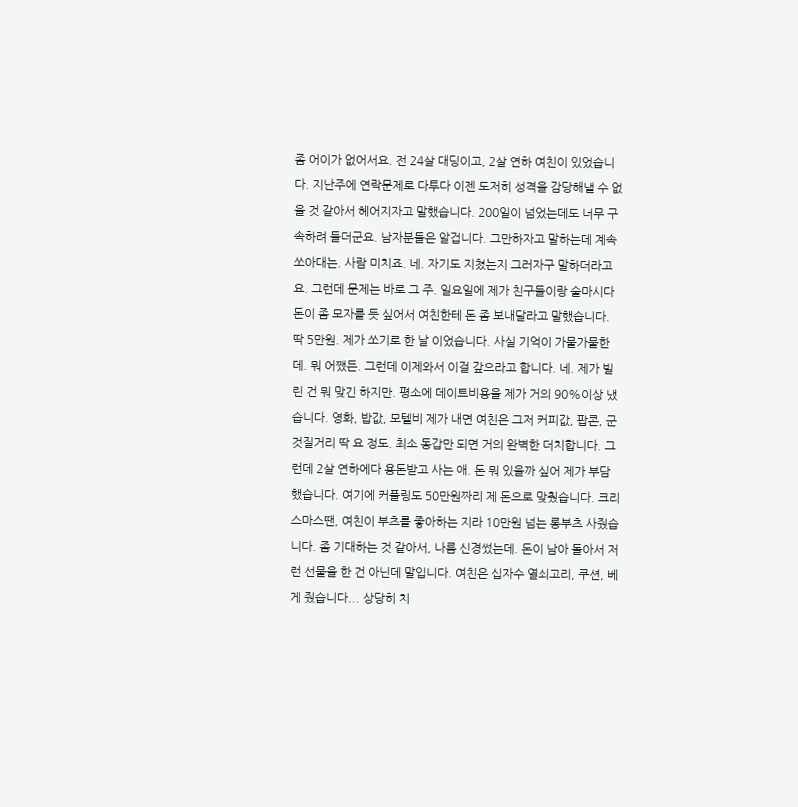좀 어이가 없어서요. 전 24살 대딩이고, 2살 연하 여친이 있었습니다. 지난주에 연락문제로 다투다 이젠 도저히 성격을 감당해낼 수 없을 것 같아서 헤어지자고 말했습니다. 200일이 넘었는데도 너무 구속하려 들더군요. 남자분들은 알겁니다. 그만하자고 말하는데 계속 쏘아대는. 사람 미치죠. 네. 자기도 지쳤는지 그러자구 말하더라고요. 그런데 문제는 바로 그 주. 일요일에 제가 친구들이랑 술마시다 돈이 좀 모자를 듯 싶어서 여친한테 돈 좀 보내달라고 말했습니다. 딱 5만원. 제가 쏘기로 한 날 이었습니다. 사실 기억이 가물가물한데. 뭐 어쨌든. 그런데 이제와서 이걸 갚으라고 합니다. 네. 제가 빌린 건 뭐 맞긴 하지만. 평소에 데이트비용을 제가 거의 90%이상 냈습니다. 영화, 밥값, 모텔비 제가 내면 여친은 그저 커피값, 팝콘, 군것질거리 딱 요 정도. 최소 동갑만 되면 거의 완벽한 더치합니다. 그런데 2살 연하에다 용돈받고 사는 애. 돈 뭐 있을까 싶어 제가 부담했습니다. 여기에 커플링도 50만원짜리 제 돈으로 맞췄습니다. 크리스마스땐, 여친이 부츠를 좋아하는 지라 10만원 넘는 롱부츠 사줬습니다. 좀 기대하는 것 같아서, 나름 신경썼는데. 돈이 남아 돌아서 저런 선물을 한 건 아닌데 말입니다. 여친은 십자수 열쇠고리, 쿠션, 베게 줬습니다... 상당히 치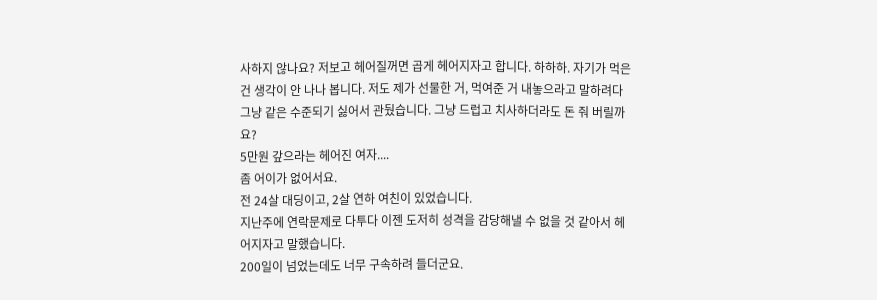사하지 않나요? 저보고 헤어질꺼면 곱게 헤어지자고 합니다. 하하하. 자기가 먹은 건 생각이 안 나나 봅니다. 저도 제가 선물한 거, 먹여준 거 내놓으라고 말하려다 그냥 같은 수준되기 싫어서 관뒀습니다. 그냥 드럽고 치사하더라도 돈 줘 버릴까요?
5만원 갚으라는 헤어진 여자....
좀 어이가 없어서요.
전 24살 대딩이고, 2살 연하 여친이 있었습니다.
지난주에 연락문제로 다투다 이젠 도저히 성격을 감당해낼 수 없을 것 같아서 헤어지자고 말했습니다.
200일이 넘었는데도 너무 구속하려 들더군요.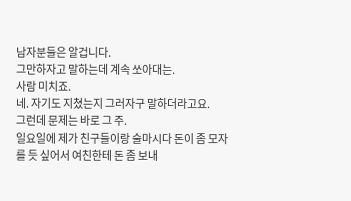남자분들은 알겁니다.
그만하자고 말하는데 계속 쏘아대는.
사람 미치죠.
네. 자기도 지쳤는지 그러자구 말하더라고요.
그런데 문제는 바로 그 주.
일요일에 제가 친구들이랑 술마시다 돈이 좀 모자를 듯 싶어서 여친한테 돈 좀 보내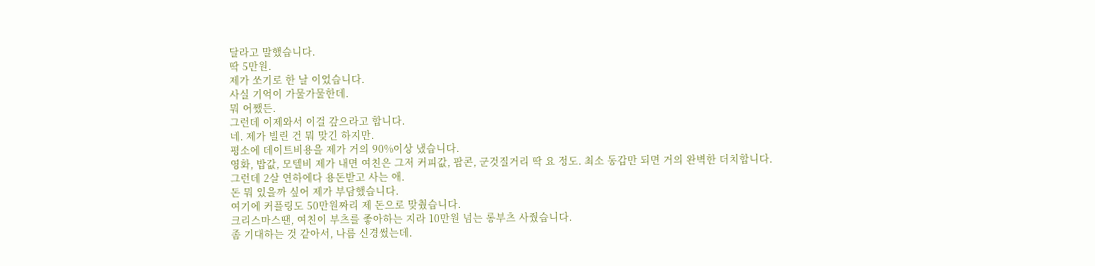달라고 말했습니다.
딱 5만원.
제가 쏘기로 한 날 이었습니다.
사실 기억이 가물가물한데.
뭐 어쨌든.
그런데 이제와서 이걸 갚으라고 합니다.
네. 제가 빌린 건 뭐 맞긴 하지만.
평소에 데이트비용을 제가 거의 90%이상 냈습니다.
영화, 밥값, 모텔비 제가 내면 여친은 그저 커피값, 팝콘, 군것질거리 딱 요 정도. 최소 동갑만 되면 거의 완벽한 더치합니다.
그런데 2살 연하에다 용돈받고 사는 애.
돈 뭐 있을까 싶어 제가 부담했습니다.
여기에 커플링도 50만원짜리 제 돈으로 맞췄습니다.
크리스마스땐, 여친이 부츠를 좋아하는 지라 10만원 넘는 롱부츠 사줬습니다.
좀 기대하는 것 같아서, 나름 신경썼는데.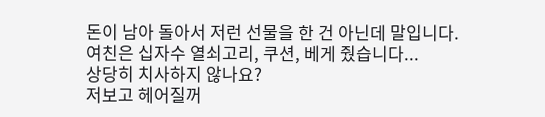돈이 남아 돌아서 저런 선물을 한 건 아닌데 말입니다.
여친은 십자수 열쇠고리, 쿠션, 베게 줬습니다...
상당히 치사하지 않나요?
저보고 헤어질꺼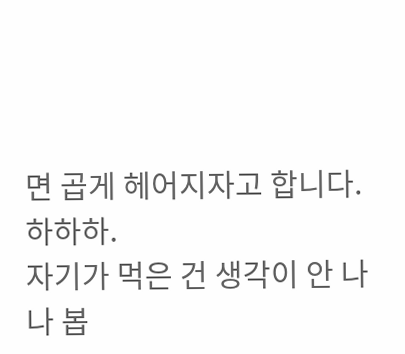면 곱게 헤어지자고 합니다.
하하하.
자기가 먹은 건 생각이 안 나나 봅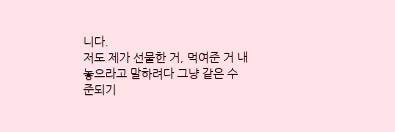니다.
저도 제가 선물한 거, 먹여준 거 내놓으라고 말하려다 그냥 같은 수준되기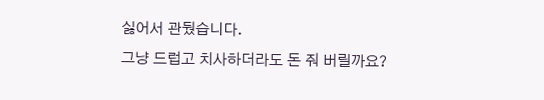싫어서 관뒀습니다.
그냥 드럽고 치사하더라도 돈 줘 버릴까요?